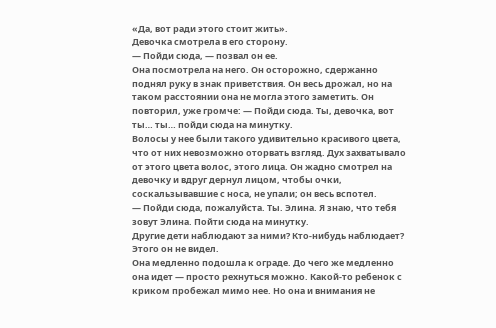«Да, вот ради этого стоит жить».
Девочка смотрела в его сторону.
— Пойди сюда, — позвал он ее.
Она посмотрела на него. Он осторожно, сдержанно поднял руку в знак приветствия. Он весь дрожал, но на таком расстоянии она не могла этого заметить. Он повторил, уже громче: — Пойди сюда. Ты, девочка, вот ты… ты… пойди сюда на минутку.
Волосы у нее были такого удивительно красивого цвета, что от них невозможно оторвать взгляд. Дух захватывало от этого цвета волос, этого лица. Он жадно смотрел на девочку и вдруг дернул лицом, чтобы очки, соскальзывавшие с носа, не упали; он весь вспотел.
— Пойди сюда, пожалуйста. Ты. Элина. Я знаю, что тебя зовут Элина. Пойти сюда на минутку.
Другие дети наблюдают за ними? Кто-нибудь наблюдает? Этого он не видел.
Она медленно подошла к ограде. До чего же медленно она идет — просто рехнуться можно. Какой-то ребенок с криком пробежал мимо нее. Но она и внимания не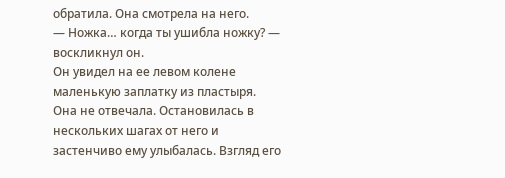обратила. Она смотрела на него.
— Ножка… когда ты ушибла ножку? — воскликнул он.
Он увидел на ее левом колене маленькую заплатку из пластыря.
Она не отвечала. Остановилась в нескольких шагах от него и застенчиво ему улыбалась. Взгляд его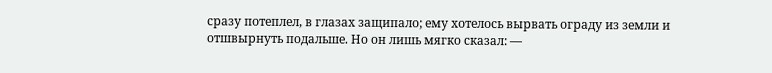сразу потеплел, в глазах защипало; ему хотелось вырвать ограду из земли и отшвырнуть подальше. Но он лишь мягко сказал: —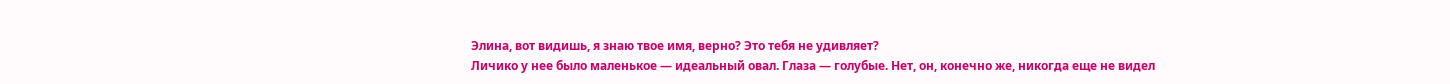Элина, вот видишь, я знаю твое имя, верно? Это тебя не удивляет?
Личико у нее было маленькое — идеальный овал. Глаза — голубые. Нет, он, конечно же, никогда еще не видел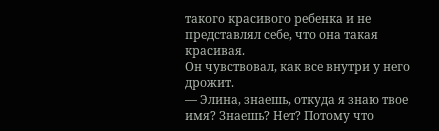такого красивого ребенка и не представлял себе, что она такая красивая.
Он чувствовал, как все внутри у него дрожит.
— Элина, знаешь, откуда я знаю твое имя? Знаешь? Нет? Потому что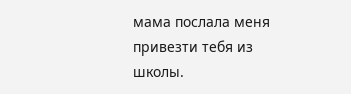мама послала меня привезти тебя из школы.